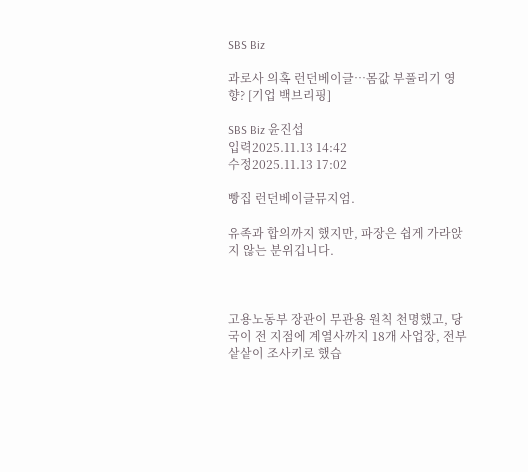SBS Biz

과로사 의혹 런던베이글…몸값 부풀리기 영향? [기업 백브리핑]

SBS Biz 윤진섭
입력2025.11.13 14:42
수정2025.11.13 17:02

빵집 런던베이글뮤지엄.

유족과 합의까지 했지만, 파장은 쉽게 가라앉지 않는 분위깁니다.



고용노동부 장관이 무관용 원칙 천명했고, 당국이 전 지점에 계열사까지 18개 사업장, 전부 샅샅이 조사키로 했습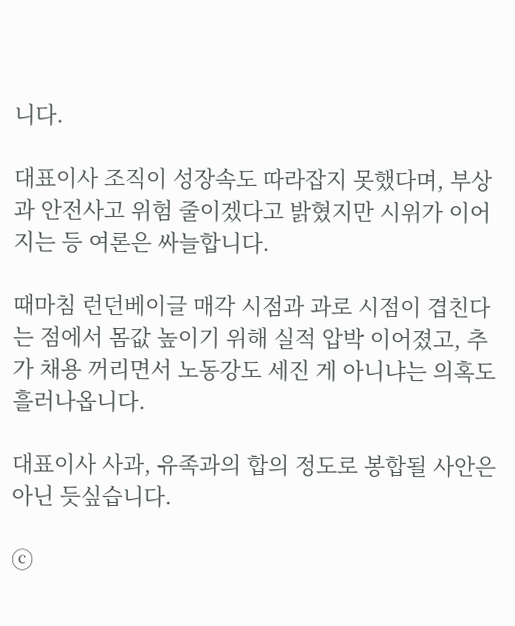니다.

대표이사 조직이 성장속도 따라잡지 못했다며, 부상과 안전사고 위험 줄이겠다고 밝혔지만 시위가 이어지는 등 여론은 싸늘합니다.

때마침 런던베이글 매각 시점과 과로 시점이 겹친다는 점에서 몸값 높이기 위해 실적 압박 이어졌고, 추가 채용 꺼리면서 노동강도 세진 게 아니냐는 의혹도 흘러나옵니다.

대표이사 사과, 유족과의 합의 정도로 봉합될 사안은 아닌 듯싶습니다.

ⓒ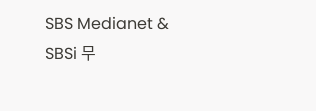SBS Medianet & SBSi 무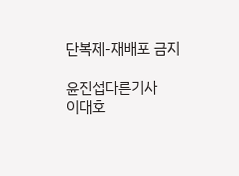단복제-재배포 금지

윤진섭다른기사
이대호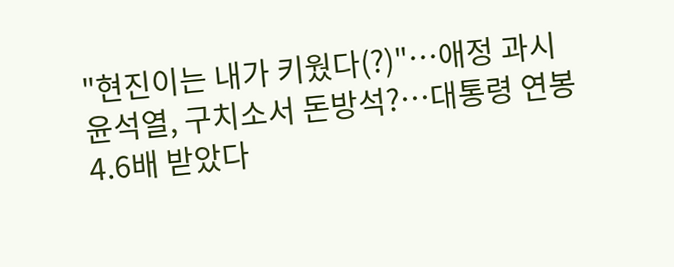"현진이는 내가 키웠다(?)"…애정 과시
윤석열, 구치소서 돈방석?…대통령 연봉 4.6배 받았다